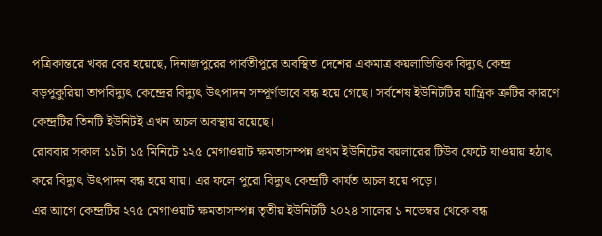পত্রিকান্তরে খবর বের হয়েছে, দিনাজপুরের পার্বতীপুরে অবস্থিত দেশের একমাত্র কয়লাভিত্তিক বিদ্যুৎ কেন্দ্র বড়পুকুরিয়া তাপবিদ্যুৎ কেন্দ্রের বিদ্যুৎ উৎপাদন সম্পূর্ণভাবে বন্ধ হয়ে গেছে। সর্বশেষ ইউনিটটির যান্ত্রিক ত্রুটির কারণে কেন্দ্রটির তিনটি ইউনিটই এখন অচল অবস্থায় রয়েছে।
রোববার সকাল ১১টা ১৫ মিনিটে ১২৫ মেগাওয়াট ক্ষমতাসম্পন্ন প্রথম ইউনিটের বয়লারের টিউব ফেটে যাওয়ায় হঠাৎ করে বিদ্যুৎ উৎপাদন বন্ধ হয়ে যায়। এর ফলে পুরো বিদ্যুৎ কেন্দ্রটি কার্যত অচল হয়ে পড়ে।
এর আগে কেন্দ্রটির ২৭৫ মেগাওয়াট ক্ষমতাসম্পন্ন তৃতীয় ইউনিটটি ২০২৪ সালের ১ নভেম্বর থেকে বন্ধ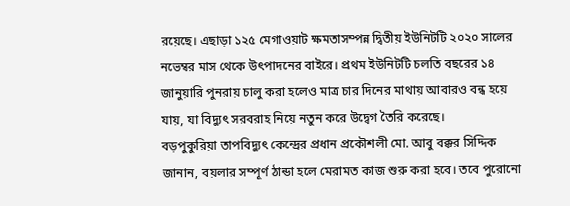রয়েছে। এছাড়া ১২৫ মেগাওয়াট ক্ষমতাসম্পন্ন দ্বিতীয় ইউনিটটি ২০২০ সালের নভেম্বর মাস থেকে উৎপাদনের বাইরে। প্রথম ইউনিটটি চলতি বছরের ১৪ জানুয়ারি পুনরায় চালু করা হলেও মাত্র চার দিনের মাথায় আবারও বন্ধ হয়ে যায়, যা বিদ্যুৎ সরবরাহ নিয়ে নতুন করে উদ্বেগ তৈরি করেছে।
বড়পুকুরিয়া তাপবিদ্যুৎ কেন্দ্রের প্রধান প্রকৌশলী মো. আবু বক্কর সিদ্দিক জানান, বয়লার সম্পূর্ণ ঠান্ডা হলে মেরামত কাজ শুরু করা হবে। তবে পুরোনো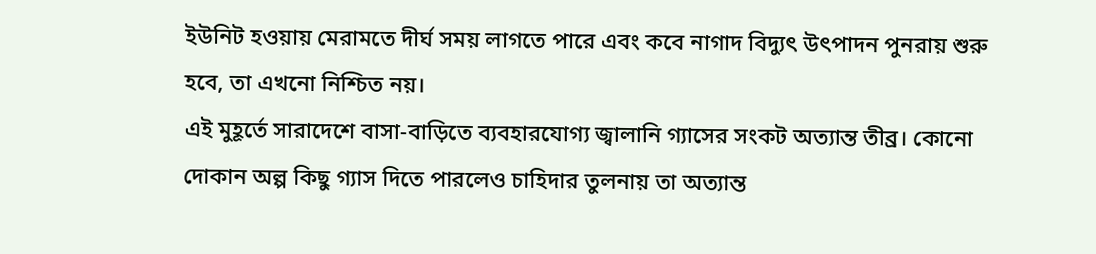ইউনিট হওয়ায় মেরামতে দীর্ঘ সময় লাগতে পারে এবং কবে নাগাদ বিদ্যুৎ উৎপাদন পুনরায় শুরু হবে, তা এখনো নিশ্চিত নয়।
এই মুহূর্তে সারাদেশে বাসা-বাড়িতে ব্যবহারযোগ্য জ্বালানি গ্যাসের সংকট অত্যান্ত তীব্র। কোনো দোকান অল্প কিছু গ্যাস দিতে পারলেও চাহিদার তুলনায় তা অত্যান্ত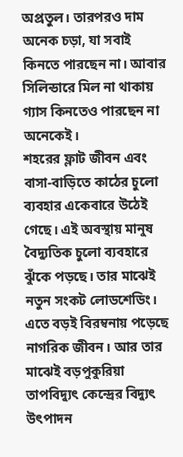অপ্রতুল। তারপরও দাম অনেক চড়া, যা সবাই কিনতে পারছেন না। আবার সিলিন্ডারে মিল না থাকায় গ্যাস কিনতেও পারছেন না অনেকেই।
শহরের ফ্লাট জীবন এবং বাসা-বাড়িতে কাঠের চুলো ব্যবহার একেবারে উঠেই গেছে। এই অবস্থায় মানুষ বৈদ্যুতিক চুলো ব্যবহারে ঝুঁকে পড়ছে। তার মাঝেই নতুন সংকট লোডশেডিং। এতে বড়ই বিরম্বনায় পড়েছে নাগরিক জীবন। আর তার মাঝেই বড়পুকুরিয়া তাপবিদ্যুৎ কেন্দ্রের বিদ্যুৎ উৎপাদন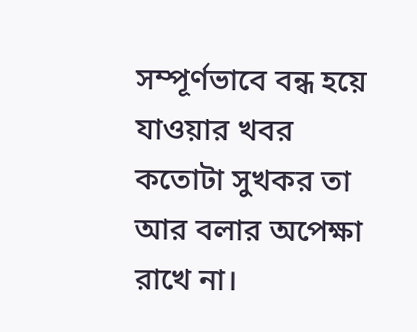সম্পূর্ণভাবে বন্ধ হয়ে যাওয়ার খবর কতোটা সুখকর তা আর বলার অপেক্ষা রাখে না।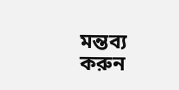মন্তব্য করুন